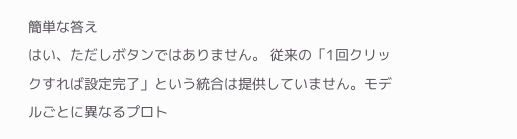簡単な答え
はい、ただしボタンではありません。 従来の「1回クリックすれば設定完了」という統合は提供していません。モデルごとに異なるプロト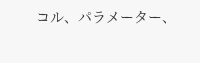コル、パラメーター、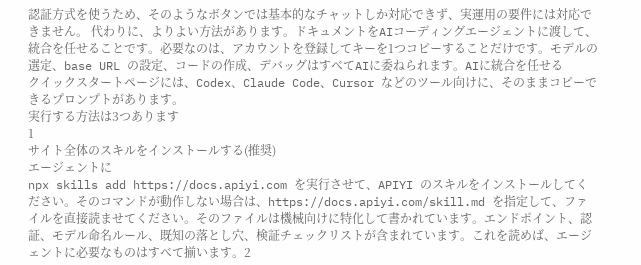認証方式を使うため、そのようなボタンでは基本的なチャットしか対応できず、実運用の要件には対応できません。 代わりに、よりよい方法があります。ドキュメントをAIコーディングエージェントに渡して、統合を任せることです。必要なのは、アカウントを登録してキーを1つコピーすることだけです。モデルの選定、base URL の設定、コードの作成、デバッグはすべてAIに委ねられます。AIに統合を任せる
クイックスタートページには、Codex、Claude Code、Cursor などのツール向けに、そのままコピーできるプロンプトがあります。
実行する方法は3つあります
1
サイト全体のスキルをインストールする(推奨)
エージェントに
npx skills add https://docs.apiyi.com を実行させて、APIYI のスキルをインストールしてください。そのコマンドが動作しない場合は、https://docs.apiyi.com/skill.md を指定して、ファイルを直接読ませてください。そのファイルは機械向けに特化して書かれています。エンドポイント、認証、モデル命名ルール、既知の落とし穴、検証チェックリストが含まれています。これを読めば、エージェントに必要なものはすべて揃います。2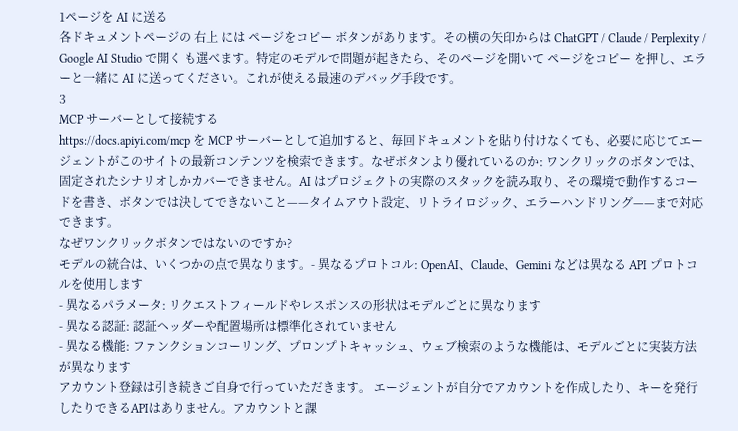1ページを AI に送る
各ドキュメントページの 右上 には ページをコピー ボタンがあります。その横の矢印からは ChatGPT / Claude / Perplexity / Google AI Studio で開く も選べます。特定のモデルで問題が起きたら、そのページを開いて ページをコピー を押し、エラーと一緒に AI に送ってください。これが使える最速のデバッグ手段です。
3
MCP サーバーとして接続する
https://docs.apiyi.com/mcp を MCP サーバーとして追加すると、毎回ドキュメントを貼り付けなくても、必要に応じてエージェントがこのサイトの最新コンテンツを検索できます。なぜボタンより優れているのか: ワンクリックのボタンでは、固定されたシナリオしかカバーできません。AI はプロジェクトの実際のスタックを読み取り、その環境で動作するコードを書き、ボタンでは決してできないこと——タイムアウト設定、リトライロジック、エラーハンドリング——まで対応できます。
なぜワンクリックボタンではないのですか?
モデルの統合は、いくつかの点で異なります。- 異なるプロトコル: OpenAI、Claude、Gemini などは異なる API プロトコルを使用します
- 異なるパラメータ: リクエストフィールドやレスポンスの形状はモデルごとに異なります
- 異なる認証: 認証ヘッダーや配置場所は標準化されていません
- 異なる機能: ファンクションコーリング、プロンプトキャッシュ、ウェブ検索のような機能は、モデルごとに実装方法が異なります
アカウント登録は引き続きご自身で行っていただきます。 エージェントが自分でアカウントを作成したり、キーを発行したりできるAPIはありません。アカウントと課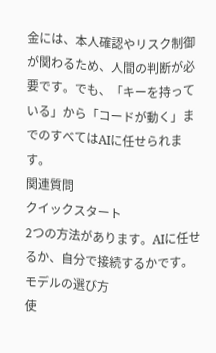金には、本人確認やリスク制御が関わるため、人間の判断が必要です。でも、「キーを持っている」から「コードが動く」までのすべてはAIに任せられます。
関連質問
クイックスタート
2つの方法があります。AIに任せるか、自分で接続するかです。
モデルの選び方
使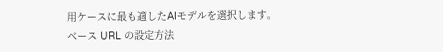用ケースに最も適したAIモデルを選択します。
ベース URL の設定方法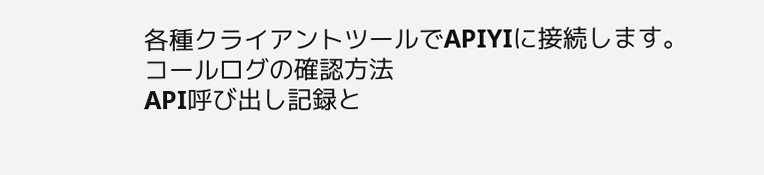各種クライアントツールでAPIYIに接続します。
コールログの確認方法
API呼び出し記録と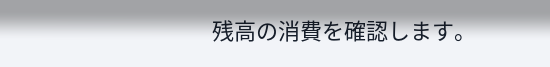残高の消費を確認します。